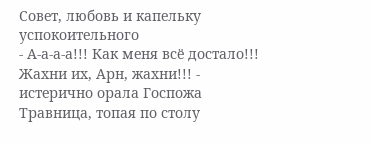Совет, любовь и капельку успокоительного
- А-а-а-а!!! Как меня всё достало!!! Жахни их, Арн, жахни!!! - истерично орала Госпожа Травница, топая по столу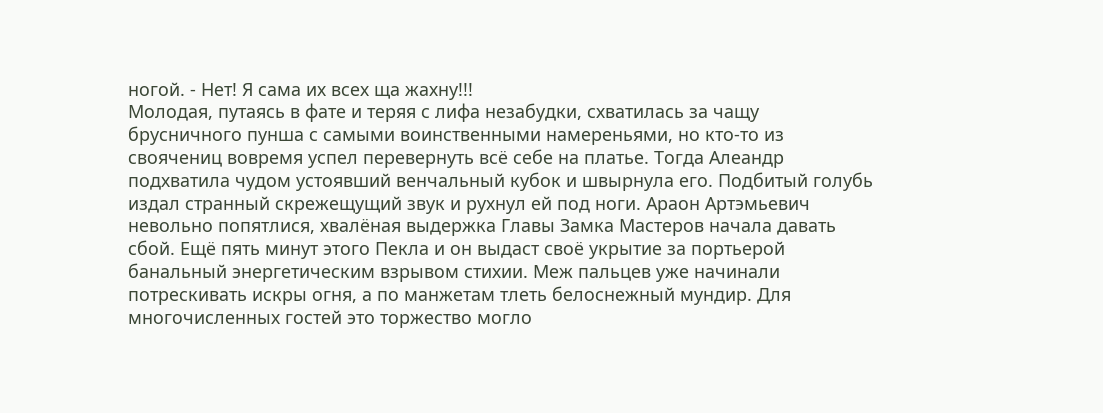ногой. - Нет! Я сама их всех ща жахну!!!
Молодая, путаясь в фате и теряя с лифа незабудки, схватилась за чащу брусничного пунша с самыми воинственными намереньями, но кто-то из своячениц вовремя успел перевернуть всё себе на платье. Тогда Алеандр подхватила чудом устоявший венчальный кубок и швырнула его. Подбитый голубь издал странный скрежещущий звук и рухнул ей под ноги. Араон Артэмьевич невольно попятлися, хвалёная выдержка Главы Замка Мастеров начала давать сбой. Ещё пять минут этого Пекла и он выдаст своё укрытие за портьерой банальный энергетическим взрывом стихии. Меж пальцев уже начинали потрескивать искры огня, а по манжетам тлеть белоснежный мундир. Для многочисленных гостей это торжество могло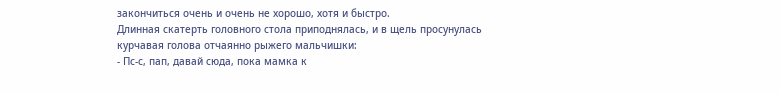закончиться очень и очень не хорошо, хотя и быстро.
Длинная скатерть головного стола приподнялась, и в щель просунулась курчавая голова отчаянно рыжего мальчишки:
- Пс-с, пап, давай сюда, пока мамка к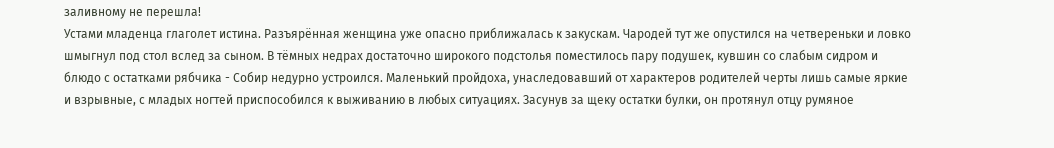заливному не перешла!
Устами младенца глаголет истина. Разъярённая женщина уже опасно приближалась к закускам. Чародей тут же опустился на четвереньки и ловко шмыгнул под стол вслед за сыном. В тёмных недрах достаточно широкого подстолья поместилось пару подушек, кувшин со слабым сидром и блюдо с остатками рябчика - Собир недурно устроился. Маленький пройдоха, унаследовавший от характеров родителей черты лишь самые яркие и взрывные, с младых ногтей приспособился к выживанию в любых ситуациях. Засунув за щеку остатки булки, он протянул отцу румяное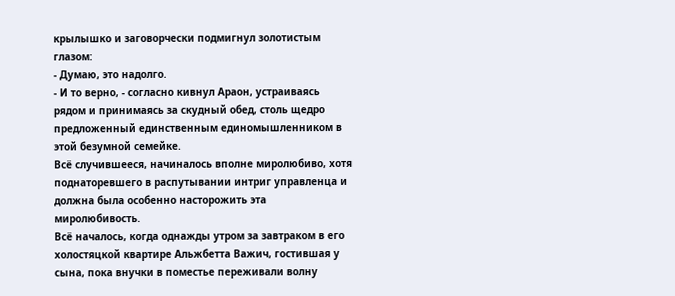крылышко и заговорчески подмигнул золотистым глазом:
- Думаю, это надолго.
- И то верно, - согласно кивнул Араон, устраиваясь рядом и принимаясь за скудный обед, столь щедро предложенный единственным единомышленником в этой безумной семейке.
Всё случившееся, начиналось вполне миролюбиво, хотя поднаторевшего в распутывании интриг управленца и должна была особенно насторожить эта миролюбивость.
Всё началось, когда однажды утром за завтраком в его холостяцкой квартире Альжбетта Важич, гостившая у сына, пока внучки в поместье переживали волну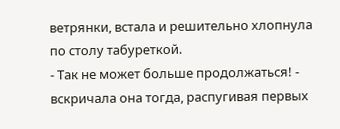ветрянки, встала и решительно хлопнула по столу табуреткой.
- Так не может больше продолжаться! - вскричала она тогда, распугивая первых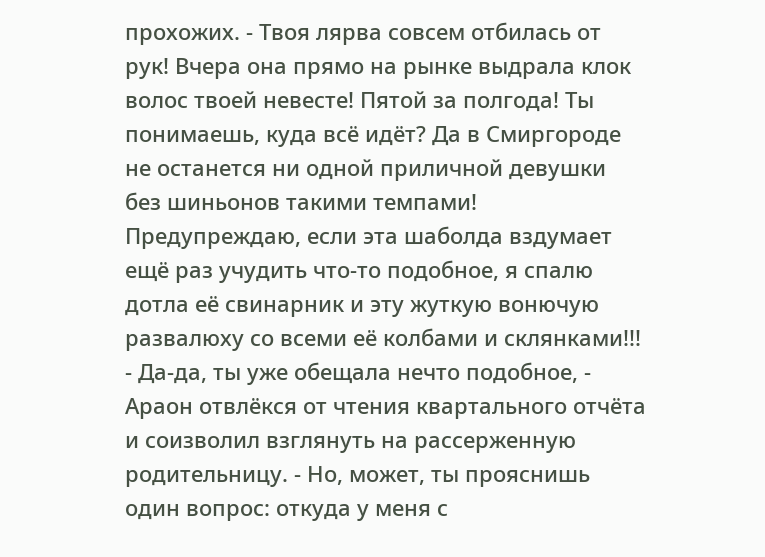прохожих. - Твоя лярва совсем отбилась от рук! Вчера она прямо на рынке выдрала клок волос твоей невесте! Пятой за полгода! Ты понимаешь, куда всё идёт? Да в Смиргороде не останется ни одной приличной девушки без шиньонов такими темпами! Предупреждаю, если эта шаболда вздумает ещё раз учудить что-то подобное, я спалю дотла её свинарник и эту жуткую вонючую развалюху со всеми её колбами и склянками!!!
- Да-да, ты уже обещала нечто подобное, - Араон отвлёкся от чтения квартального отчёта и соизволил взглянуть на рассерженную родительницу. - Но, может, ты прояснишь один вопрос: откуда у меня с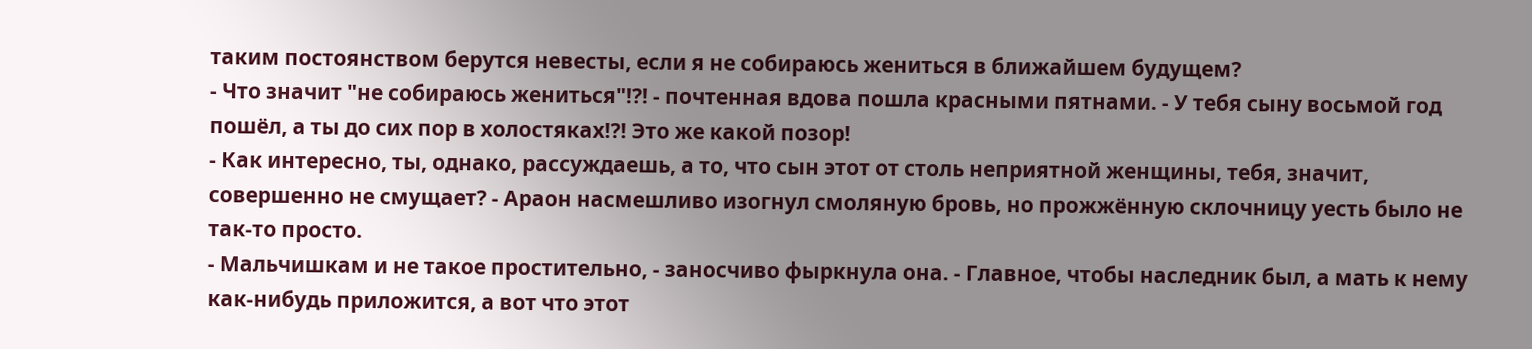таким постоянством берутся невесты, если я не собираюсь жениться в ближайшем будущем?
- Что значит "не собираюсь жениться"!?! - почтенная вдова пошла красными пятнами. - У тебя сыну восьмой год пошёл, а ты до сих пор в холостяках!?! Это же какой позор!
- Как интересно, ты, однако, рассуждаешь, а то, что сын этот от столь неприятной женщины, тебя, значит, совершенно не смущает? - Араон насмешливо изогнул смоляную бровь, но прожжённую склочницу уесть было не так-то просто.
- Мальчишкам и не такое простительно, - заносчиво фыркнула она. - Главное, чтобы наследник был, а мать к нему как-нибудь приложится, а вот что этот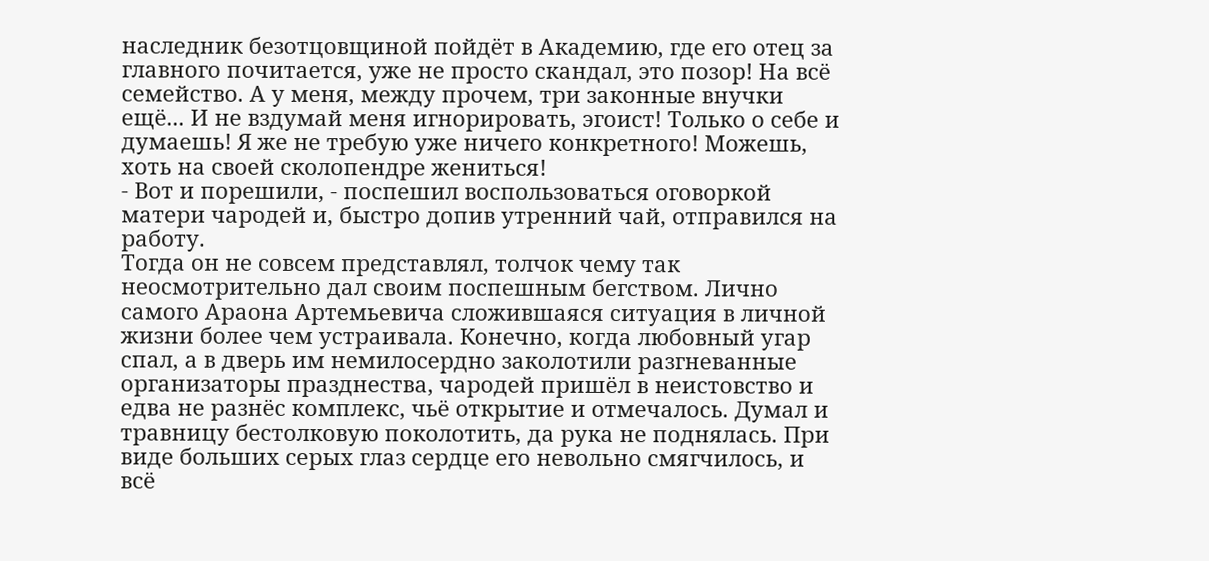наследник безотцовщиной пойдёт в Академию, где его отец за главного почитается, уже не просто скандал, это позор! На всё семейство. А у меня, между прочем, три законные внучки ещё... И не вздумай меня игнорировать, эгоист! Только о себе и думаешь! Я же не требую уже ничего конкретного! Можешь, хоть на своей сколопендре жениться!
- Вот и порешили, - поспешил воспользоваться оговоркой матери чародей и, быстро допив утренний чай, отправился на работу.
Тогда он не совсем представлял, толчок чему так неосмотрительно дал своим поспешным бегством. Лично самого Араона Артемьевича сложившаяся ситуация в личной жизни более чем устраивала. Конечно, когда любовный угар спал, а в дверь им немилосердно заколотили разгневанные организаторы празднества, чародей пришёл в неистовство и едва не разнёс комплекс, чьё открытие и отмечалось. Думал и травницу бестолковую поколотить, да рука не поднялась. При виде больших серых глаз сердце его невольно смягчилось, и всё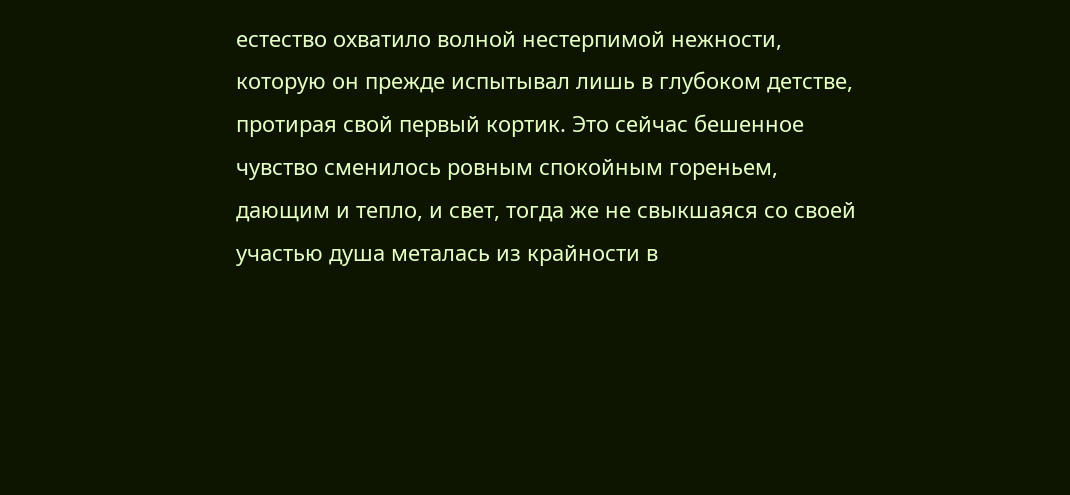естество охватило волной нестерпимой нежности, которую он прежде испытывал лишь в глубоком детстве, протирая свой первый кортик. Это сейчас бешенное чувство сменилось ровным спокойным гореньем, дающим и тепло, и свет, тогда же не свыкшаяся со своей участью душа металась из крайности в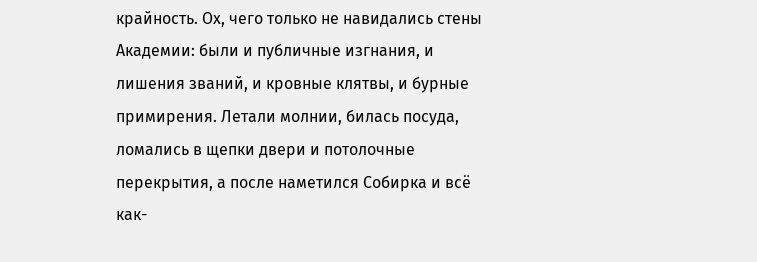крайность. Ох, чего только не навидались стены Академии: были и публичные изгнания, и лишения званий, и кровные клятвы, и бурные примирения. Летали молнии, билась посуда, ломались в щепки двери и потолочные перекрытия, а после наметился Собирка и всё как-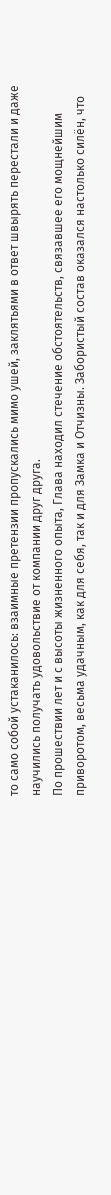то само собой устаканилось: взаимные претензии пропускались мимо ушей, заклятьями в ответ швырять перестали и даже научились получать удовольствие от компании друг друга.
По прошествии лет и с высоты жизненного опыта, Глава находил стечение обстоятельств, связавшее его мощнейшим приворотом, весьма удачным, как для себя, так и для Замка и Отчизны. Забористый состав оказался настолько силён, что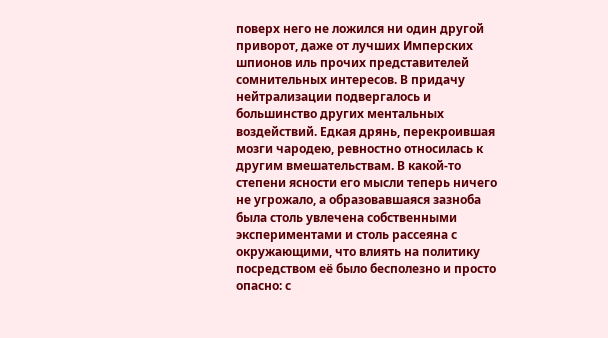поверх него не ложился ни один другой приворот, даже от лучших Имперских шпионов иль прочих представителей сомнительных интересов. В придачу нейтрализации подвергалось и большинство других ментальных воздействий. Едкая дрянь, перекроившая мозги чародею, ревностно относилась к другим вмешательствам. В какой-то степени ясности его мысли теперь ничего не угрожало, а образовавшаяся зазноба была столь увлечена собственными экспериментами и столь рассеяна с окружающими, что влиять на политику посредством её было бесполезно и просто опасно: с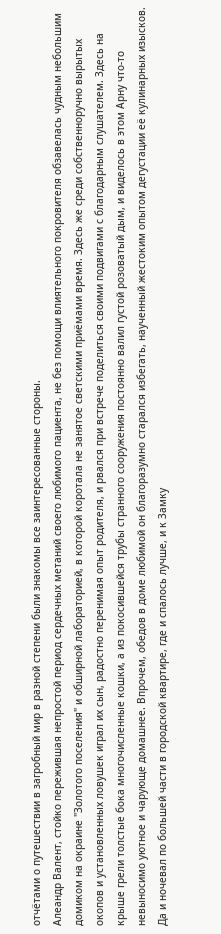отчётами о путешествии в загробный мир в разной степени были знакомы все заинтересованные стороны.
Алеандр Валент, стойко пережившая непростой период сердечных метаний своего любимого пациента, не без помощи влиятельного покровителя обзавелась чудным небольшим домиком на окраине "Золотого поселения" и обширной лабораторией, в которой коротала не занятое светскими приёмами время. Здесь же среди собственноручно вырытых окопов и установленных ловушек играл их сын, радостно перенимая опыт родителя, и рвался при встрече поделиться своими подвигами с благодарным слушателем. Здесь на крыше грели толстые бока многочисленные кошки, а из покосившейся трубы странного сооружения постоянно валил густой розоватый дым, и виделось в этом Арну что-то невыносимо уютное и чарующе домашнее. Впрочем, обедов в доме любимой он благоразумно старался избегать, наученный жестоким опытом дегустации её кулинарных изысков. Да и ночевал по большей части в городской квартире, где и спалось лучше, и к Замку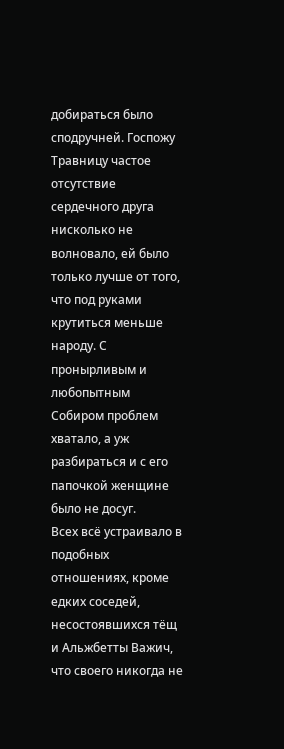добираться было сподручней. Госпожу Травницу частое отсутствие сердечного друга нисколько не волновало, ей было только лучше от того, что под руками крутиться меньше народу. С пронырливым и любопытным Собиром проблем хватало, а уж разбираться и с его папочкой женщине было не досуг.
Всех всё устраивало в подобных отношениях, кроме едких соседей, несостоявшихся тёщ и Альжбетты Важич, что своего никогда не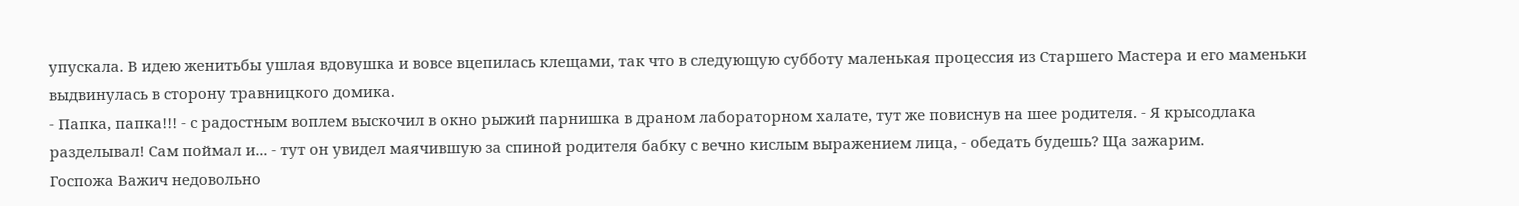упускала. В идею женитьбы ушлая вдовушка и вовсе вцепилась клещами, так что в следующую субботу маленькая процессия из Старшего Мастера и его маменьки выдвинулась в сторону травницкого домика.
- Папка, папка!!! - с радостным воплем выскочил в окно рыжий парнишка в драном лабораторном халате, тут же повиснув на шее родителя. - Я крысодлака разделывал! Сам поймал и... - тут он увидел маячившую за спиной родителя бабку с вечно кислым выражением лица, - обедать будешь? Ща зажарим.
Госпожа Важич недовольно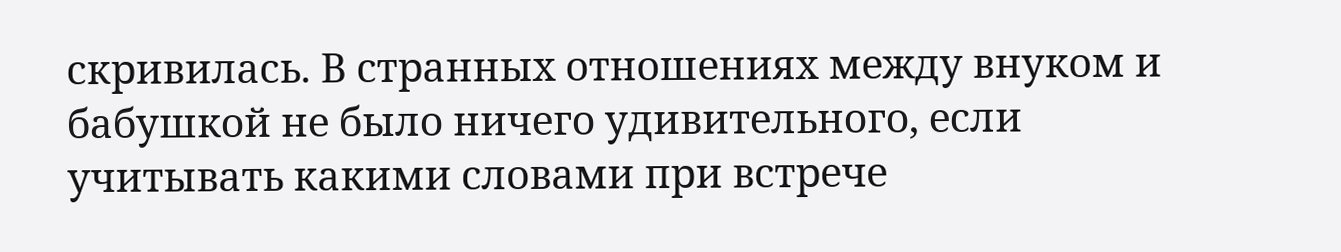скривилась. В странных отношениях между внуком и бабушкой не было ничего удивительного, если учитывать какими словами при встрече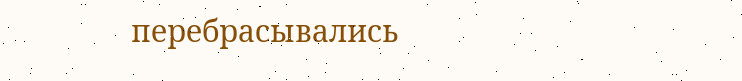перебрасывались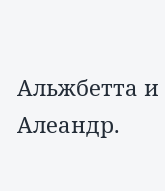Альжбетта и Алеандр.